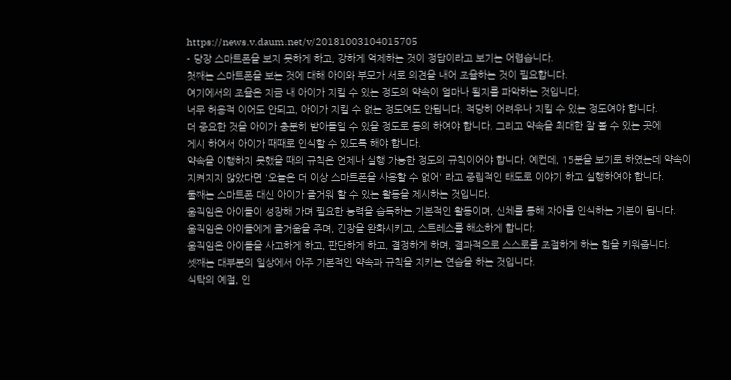https://news.v.daum.net/v/20181003104015705
- 당장 스마트폰을 보지 못하게 하고, 강하게 억제하는 것이 정답이라고 보기는 어렵습니다.
첫째는 스마트폰을 보는 것에 대해 아이와 부모가 서로 의견을 내어 조율하는 것이 필요합니다.
여기에서의 조율은 지금 내 아이가 지킬 수 있는 정도의 약속이 얼마나 될지를 파악하는 것입니다.
너무 허용적 이어도 안되고, 아이가 지킬 수 없는 정도여도 안됩니다. 적당히 어려우나 지킬 수 있는 정도여야 합니다.
더 중요한 것을 아이가 충분히 받아들일 수 있을 정도로 동의 하여야 합니다. 그리고 약속을 최대한 잘 볼 수 있는 곳에
게시 하여서 아이가 때때로 인식할 수 있도록 해야 합니다.
약속을 이행하지 못했을 때의 규칙은 언제나 실행 가능한 정도의 규칙이어야 합니다. 예컨데, 15분을 보기로 하였는데 약속이
지켜지지 않았다면 '오늘은 더 이상 스마트폰을 사용할 수 없어' 라고 중립적인 태도로 이야기 하고 실행하여야 합니다.
둘째는 스마트폰 대신 아이가 즐거워 할 수 있는 활동을 제시하는 것입니다.
움직임은 아이들이 성장해 가며 필요한 능력을 습득하는 기본적인 활동이며, 신체를 통해 자아를 인식하는 기본이 됩니다.
움직임은 아이들에게 즐거움을 주며, 긴장을 완화시키고, 스트레스를 해소하게 합니다.
움직임은 아이들을 사고하게 하고, 판단하게 하고, 결정하게 하며, 결과적으로 스스로를 조절하게 하는 힘을 키워줍니다.
셋째는 대부분의 일상에서 아주 기본적인 약속과 규칙을 지키는 연습을 하는 것입니다.
식탁의 예절, 인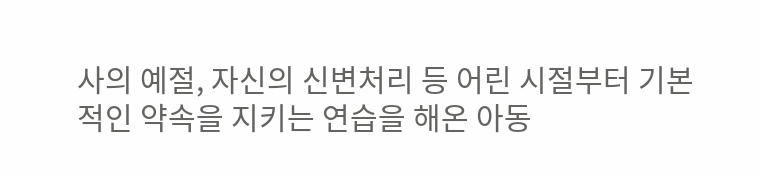사의 예절, 자신의 신변처리 등 어린 시절부터 기본적인 약속을 지키는 연습을 해온 아동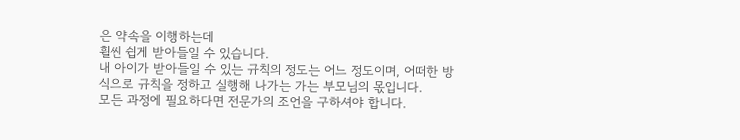은 약속을 이행하는데
휠씬 쉽게 받아들일 수 있습니다.
내 아이가 받아들일 수 있는 규칙의 정도는 어느 정도이며, 어떠한 방식으로 규칙을 정하고 실행해 나가는 가는 부모님의 몫입니다.
모든 과정에 필요하다면 전문가의 조언을 구하셔야 합니다.